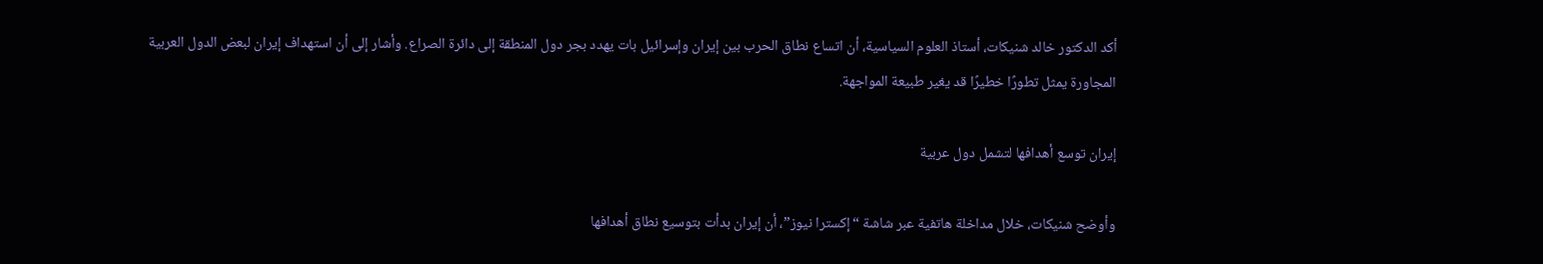أكد الدكتور خالد شنيكات، أستاذ العلوم السياسية، أن اتساع نطاق الحرب بين إيران وإسرائيل بات يهدد بجر دول المنطقة إلى دائرة الصراع. وأشار إلى أن استهداف إيران لبعض الدول العربية المجاورة يمثل تطورًا خطيرًا قد يغير طبيعة المواجهة.

إيران توسع أهدافها لتشمل دول عربية

وأوضح شنيكات، خلال مداخلة هاتفية عبر شاشة “إكسترا نيوز”، أن إيران بدأت بتوسيع نطاق أهدافها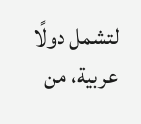لتشمل دولًا عربية، من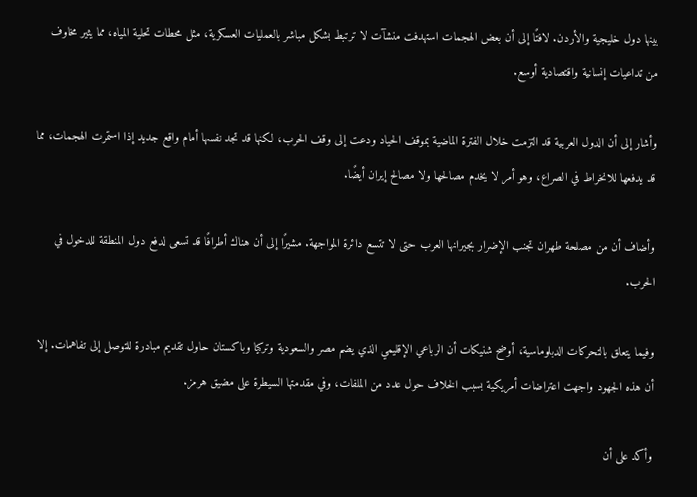بينها دول خليجية والأردن. لافتًا إلى أن بعض الهجمات استهدفت منشآت لا ترتبط بشكل مباشر بالعمليات العسكرية، مثل محطات تحلية المياه، مما يثير مخاوف من تداعيات إنسانية واقتصادية أوسع.

وأشار إلى أن الدول العربية قد التزمت خلال الفترة الماضية بموقف الحياد ودعت إلى وقف الحرب، لكنها قد تجد نفسها أمام واقع جديد إذا استمرت الهجمات، مما قد يدفعها للانخراط في الصراع، وهو أمر لا يخدم مصالحها ولا مصالح إيران أيضًا.

وأضاف أن من مصلحة طهران تجنب الإضرار بجيرانها العرب حتى لا تتسع دائرة المواجهة. مشيرًا إلى أن هناك أطرافًا قد تسعى لدفع دول المنطقة للدخول في الحرب.

وفيما يتعلق بالتحركات الدبلوماسية، أوضح شنيكات أن الرباعي الإقليمي الذي يضم مصر والسعودية وتركيا وباكستان حاول تقديم مبادرة للتوصل إلى تفاهمات. إلا أن هذه الجهود واجهت اعتراضات أمريكية بسبب الخلاف حول عدد من الملفات، وفي مقدمتها السيطرة على مضيق هرمز.

وأكد على أن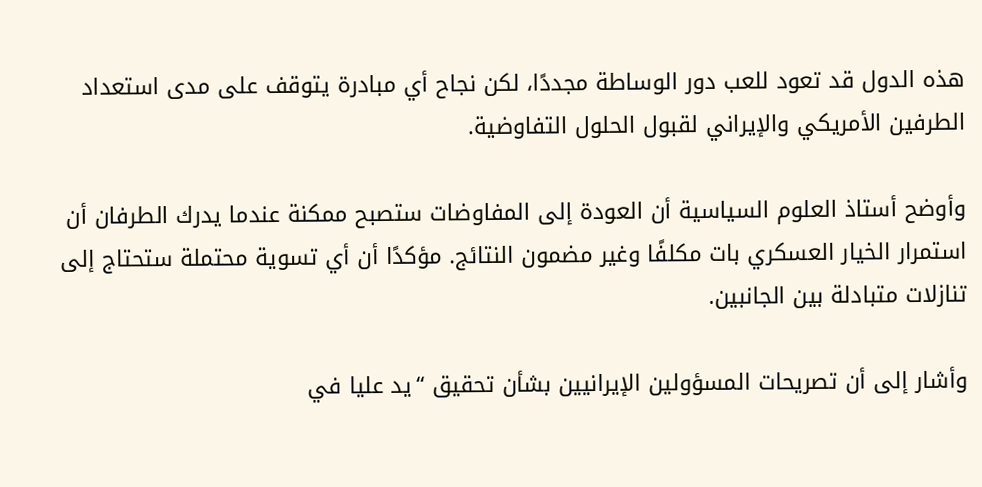هذه الدول قد تعود للعب دور الوساطة مجددًا، لكن نجاح أي مبادرة يتوقف على مدى استعداد الطرفين الأمريكي والإيراني لقبول الحلول التفاوضية.

وأوضح أستاذ العلوم السياسية أن العودة إلى المفاوضات ستصبح ممكنة عندما يدرك الطرفان أن استمرار الخيار العسكري بات مكلفًا وغير مضمون النتائج. مؤكدًا أن أي تسوية محتملة ستحتاج إلى تنازلات متبادلة بين الجانبين.

وأشار إلى أن تصريحات المسؤولين الإيرانيين بشأن تحقيق “يد عليا في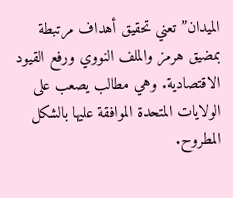الميدان” تعني تحقيق أهداف مرتبطة بمضيق هرمز والملف النووي ورفع القيود الاقتصادية. وهي مطالب يصعب على الولايات المتحدة الموافقة عليها بالشكل المطروح.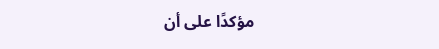مؤكدًا على أن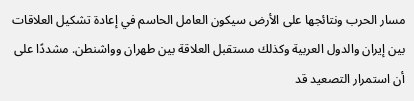مسار الحرب ونتائجها على الأرض سيكون العامل الحاسم في إعادة تشكيل العلاقات بين إيران والدول العربية وكذلك مستقبل العلاقة بين طهران وواشنطن. مشددًا على أن استمرار التصعيد قد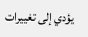يؤدي إلى تغييرات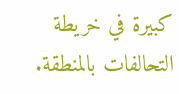كبيرة في خريطة التحالفات بالمنطقة.